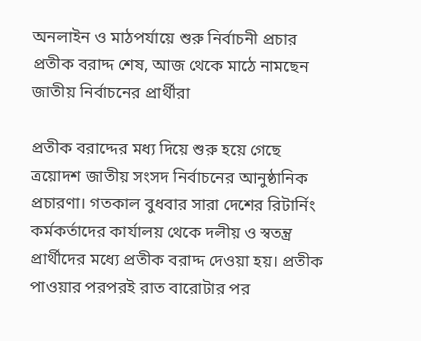অনলাইন ও মাঠপর্যায়ে শুরু নির্বাচনী প্রচার
প্রতীক বরাদ্দ শেষ, আজ থেকে মাঠে নামছেন জাতীয় নির্বাচনের প্রার্থীরা

প্রতীক বরাদ্দের মধ্য দিয়ে শুরু হয়ে গেছে ত্রয়োদশ জাতীয় সংসদ নির্বাচনের আনুষ্ঠানিক প্রচারণা। গতকাল বুধবার সারা দেশের রিটার্নিং কর্মকর্তাদের কার্যালয় থেকে দলীয় ও স্বতন্ত্র প্রার্থীদের মধ্যে প্রতীক বরাদ্দ দেওয়া হয়। প্রতীক পাওয়ার পরপরই রাত বারোটার পর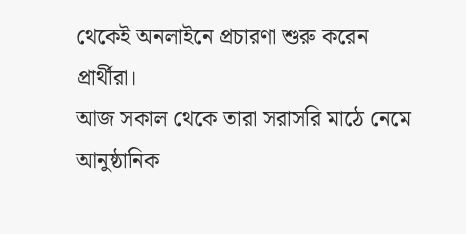থেকেই অনলাইনে প্রচারণা শুরু করেন প্রার্থীরা।
আজ সকাল থেকে তারা সরাসরি মাঠে নেমে আনুষ্ঠানিক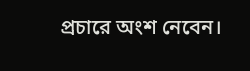প্রচারে অংশ নেবেন।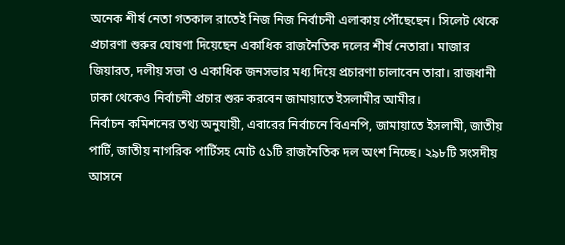অনেক শীর্ষ নেতা গতকাল রাতেই নিজ নিজ নির্বাচনী এলাকায় পৌঁছেছেন। সিলেট থেকে প্রচারণা শুরুর ঘোষণা দিয়েছেন একাধিক রাজনৈতিক দলের শীর্ষ নেতারা। মাজার জিয়ারত, দলীয় সভা ও একাধিক জনসভার মধ্য দিয়ে প্রচারণা চালাবেন তারা। রাজধানী ঢাকা থেকেও নির্বাচনী প্রচার শুরু করবেন জামায়াতে ইসলামীর আমীর।
নির্বাচন কমিশনের তথ্য অনুযায়ী, এবারের নির্বাচনে বিএনপি, জামায়াতে ইসলামী, জাতীয় পার্টি, জাতীয় নাগরিক পার্টিসহ মোট ৫১টি রাজনৈতিক দল অংশ নিচ্ছে। ২৯৮টি সংসদীয় আসনে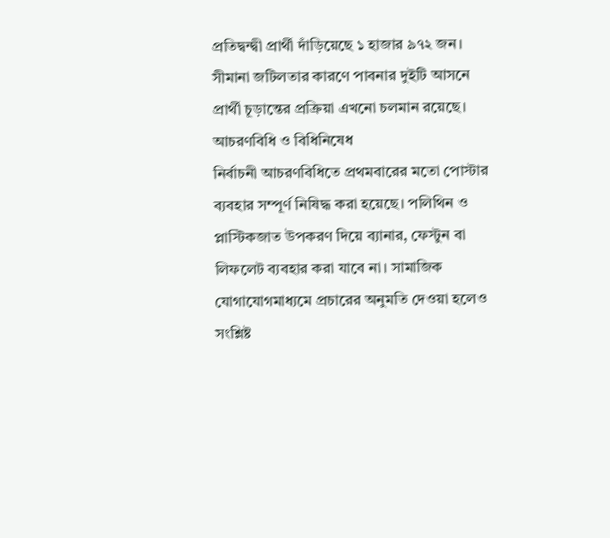প্রতিদ্বন্দ্বী প্রার্থী দাঁড়িয়েছে ১ হাজার ৯৭২ জন। সীমানা জটিলতার কারণে পাবনার দুইটি আসনে প্রার্থী চূড়ান্তের প্রক্রিয়া এখনো চলমান রয়েছে।
আচরণবিধি ও বিধিনিষেধ
নির্বাচনী আচরণবিধিতে প্রথমবারের মতো পোস্টার ব্যবহার সম্পূর্ণ নিষিদ্ধ করা হয়েছে। পলিথিন ও প্লাস্টিকজাত উপকরণ দিয়ে ব্যানার, ফেস্টুন বা লিফলেট ব্যবহার করা যাবে না। সামাজিক যোগাযোগমাধ্যমে প্রচারের অনুমতি দেওয়া হলেও সংশ্লিষ্ট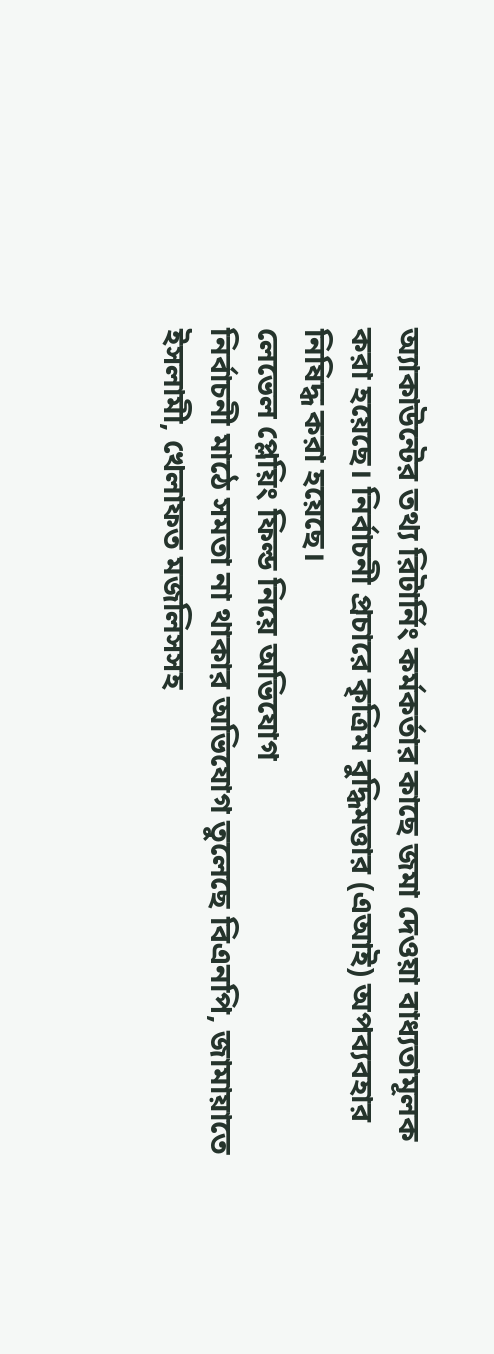অ্যাকাউন্টের তথ্য রিটার্নিং কর্মকর্তার কাছে জমা দেওয়া বাধ্যতামূলক করা হয়েছে। নির্বাচনী প্রচারে কৃত্রিম বুদ্ধিমত্তার (এআই) অপব্যবহার নিষিদ্ধ করা হয়েছে।
লেভেল প্লেয়িং ফিল্ড নিয়ে অভিযোগ
নির্বাচনী মাঠে সমতা না থাকার অভিযোগ তুলেছে বিএনপি, জামায়াতে ইসলামী, খেলাফত মজলিসসহ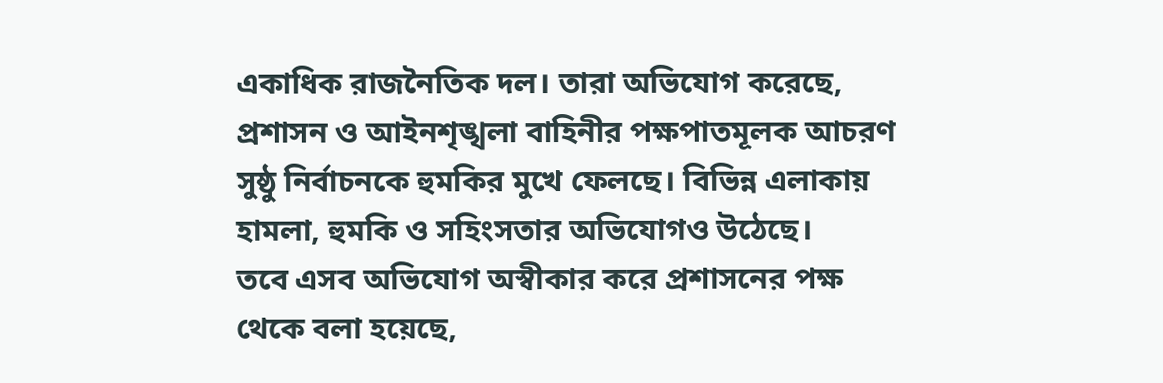একাধিক রাজনৈতিক দল। তারা অভিযোগ করেছে, প্রশাসন ও আইনশৃঙ্খলা বাহিনীর পক্ষপাতমূলক আচরণ সুষ্ঠু নির্বাচনকে হুমকির মুখে ফেলছে। বিভিন্ন এলাকায় হামলা, হুমকি ও সহিংসতার অভিযোগও উঠেছে।
তবে এসব অভিযোগ অস্বীকার করে প্রশাসনের পক্ষ থেকে বলা হয়েছে,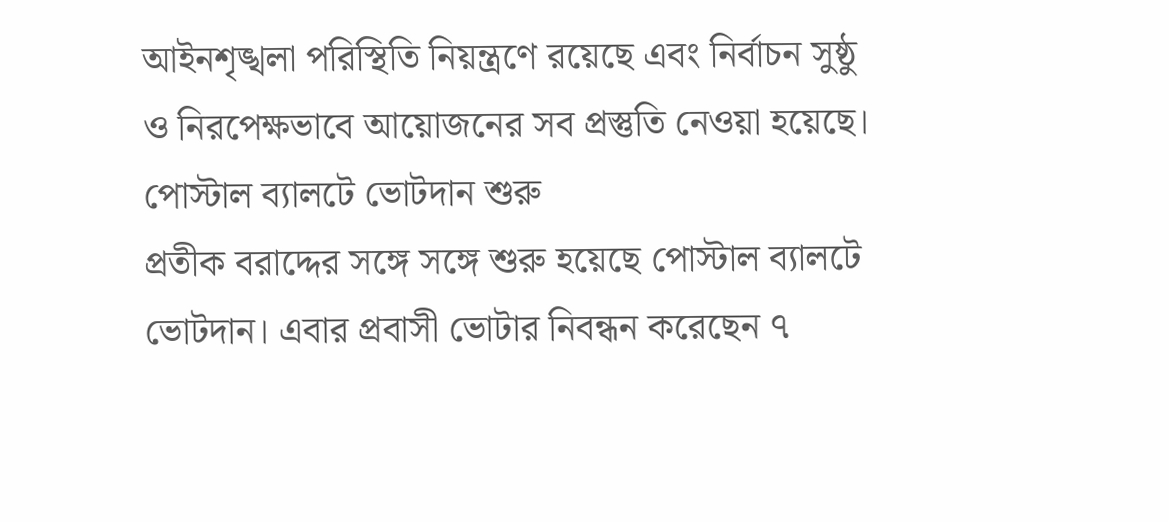আইনশৃঙ্খলা পরিস্থিতি নিয়ন্ত্রণে রয়েছে এবং নির্বাচন সুষ্ঠু ও নিরপেক্ষভাবে আয়োজনের সব প্রস্তুতি নেওয়া হয়েছে।
পোস্টাল ব্যালটে ভোটদান শুরু
প্রতীক বরাদ্দের সঙ্গে সঙ্গে শুরু হয়েছে পোস্টাল ব্যালটে ভোটদান। এবার প্রবাসী ভোটার নিবন্ধন করেছেন ৭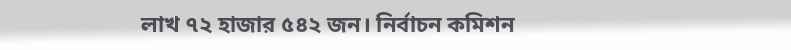লাখ ৭২ হাজার ৫৪২ জন। নির্বাচন কমিশন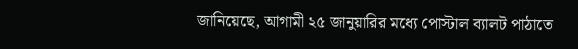জানিয়েছে, আগামী ২৫ জানুয়ারির মধ্যে পোস্টাল ব্যালট পাঠাতে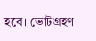হবে। ভোটগ্রহণ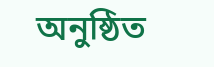অনুষ্ঠিত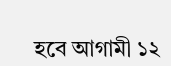হবে আগামী ১২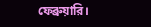ফেব্রুয়ারি।